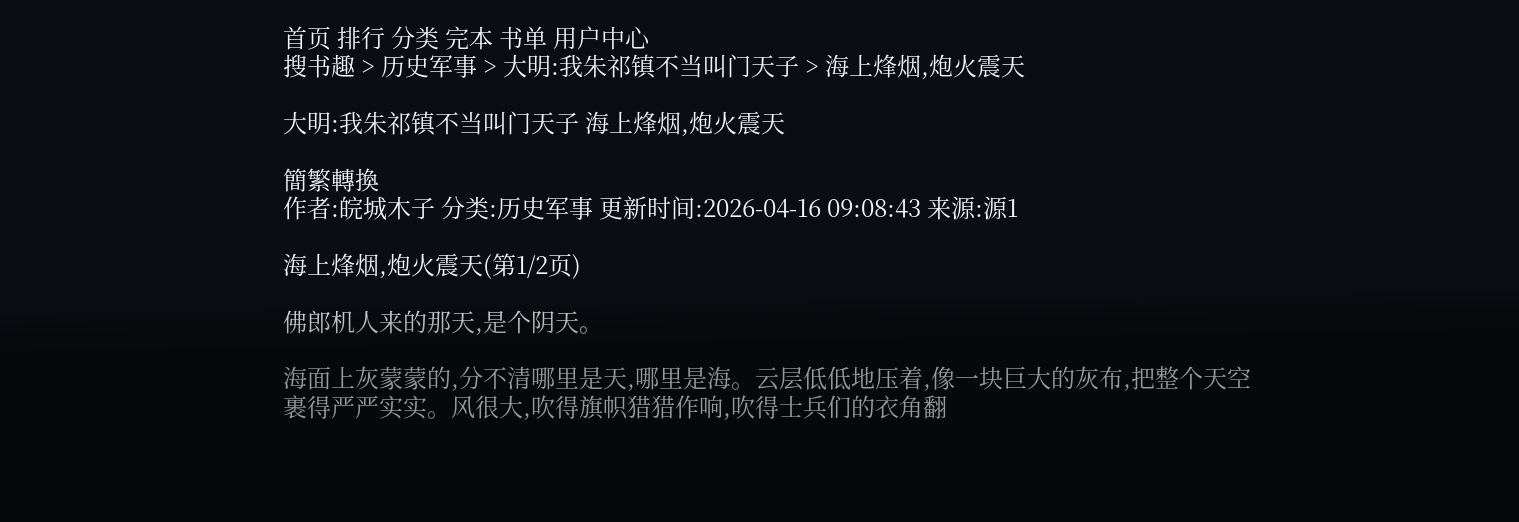首页 排行 分类 完本 书单 用户中心
搜书趣 > 历史军事 > 大明:我朱祁镇不当叫门天子 > 海上烽烟,炮火震天

大明:我朱祁镇不当叫门天子 海上烽烟,炮火震天

簡繁轉換
作者:皖城木子 分类:历史军事 更新时间:2026-04-16 09:08:43 来源:源1

海上烽烟,炮火震天(第1/2页)

佛郎机人来的那天,是个阴天。

海面上灰蒙蒙的,分不清哪里是天,哪里是海。云层低低地压着,像一块巨大的灰布,把整个天空裹得严严实实。风很大,吹得旗帜猎猎作响,吹得士兵们的衣角翻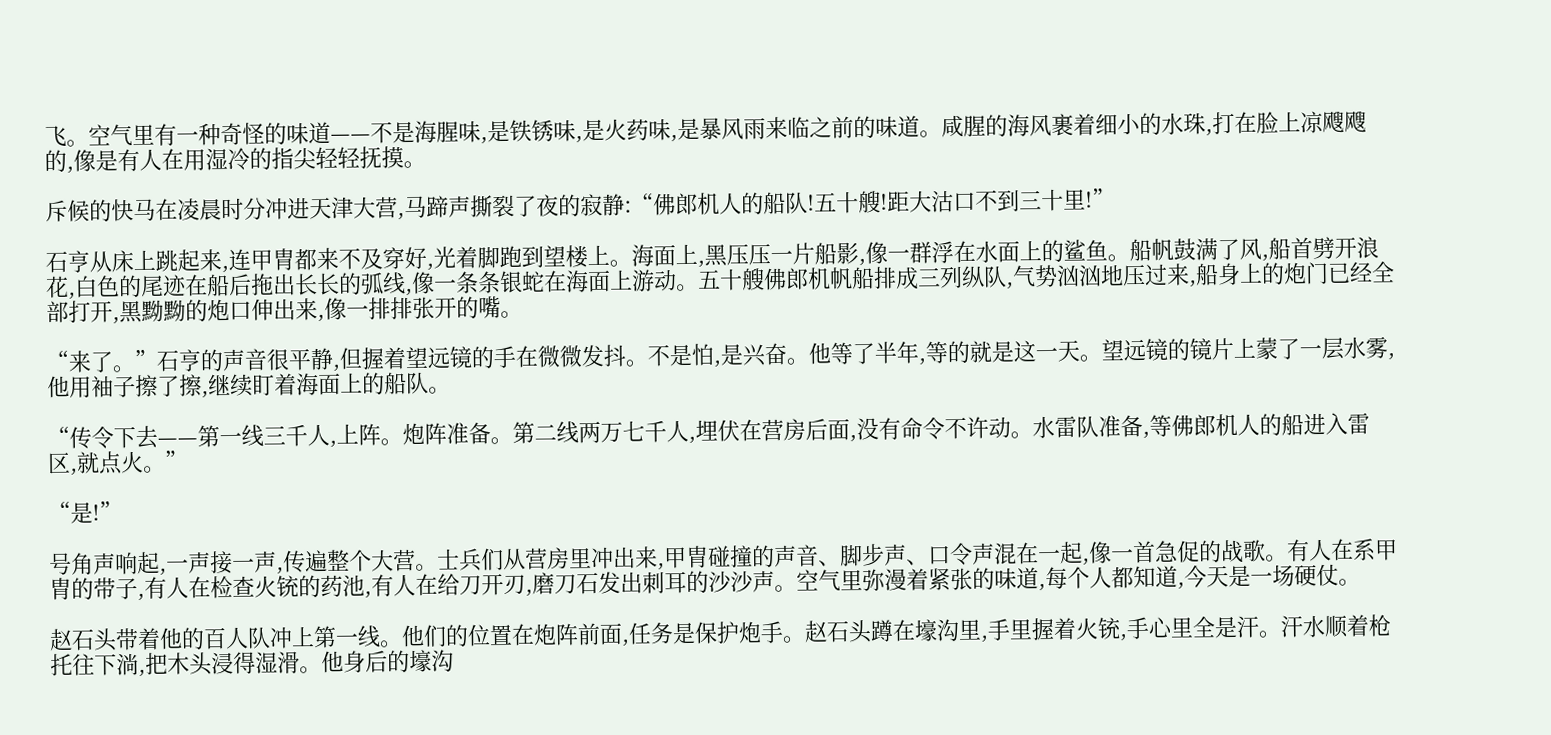飞。空气里有一种奇怪的味道——不是海腥味,是铁锈味,是火药味,是暴风雨来临之前的味道。咸腥的海风裹着细小的水珠,打在脸上凉飕飕的,像是有人在用湿冷的指尖轻轻抚摸。

斥候的快马在凌晨时分冲进天津大营,马蹄声撕裂了夜的寂静:“佛郎机人的船队!五十艘!距大沽口不到三十里!”

石亨从床上跳起来,连甲胄都来不及穿好,光着脚跑到望楼上。海面上,黑压压一片船影,像一群浮在水面上的鲨鱼。船帆鼓满了风,船首劈开浪花,白色的尾迹在船后拖出长长的弧线,像一条条银蛇在海面上游动。五十艘佛郎机帆船排成三列纵队,气势汹汹地压过来,船身上的炮门已经全部打开,黑黝黝的炮口伸出来,像一排排张开的嘴。

“来了。”石亨的声音很平静,但握着望远镜的手在微微发抖。不是怕,是兴奋。他等了半年,等的就是这一天。望远镜的镜片上蒙了一层水雾,他用袖子擦了擦,继续盯着海面上的船队。

“传令下去——第一线三千人,上阵。炮阵准备。第二线两万七千人,埋伏在营房后面,没有命令不许动。水雷队准备,等佛郎机人的船进入雷区,就点火。”

“是!”

号角声响起,一声接一声,传遍整个大营。士兵们从营房里冲出来,甲胄碰撞的声音、脚步声、口令声混在一起,像一首急促的战歌。有人在系甲胄的带子,有人在检查火铳的药池,有人在给刀开刃,磨刀石发出刺耳的沙沙声。空气里弥漫着紧张的味道,每个人都知道,今天是一场硬仗。

赵石头带着他的百人队冲上第一线。他们的位置在炮阵前面,任务是保护炮手。赵石头蹲在壕沟里,手里握着火铳,手心里全是汗。汗水顺着枪托往下淌,把木头浸得湿滑。他身后的壕沟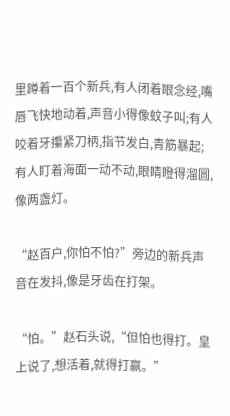里蹲着一百个新兵,有人闭着眼念经,嘴唇飞快地动着,声音小得像蚊子叫;有人咬着牙攥紧刀柄,指节发白,青筋暴起;有人盯着海面一动不动,眼睛瞪得溜圆,像两盏灯。

“赵百户,你怕不怕?”旁边的新兵声音在发抖,像是牙齿在打架。

“怕。”赵石头说,“但怕也得打。皇上说了,想活着,就得打赢。”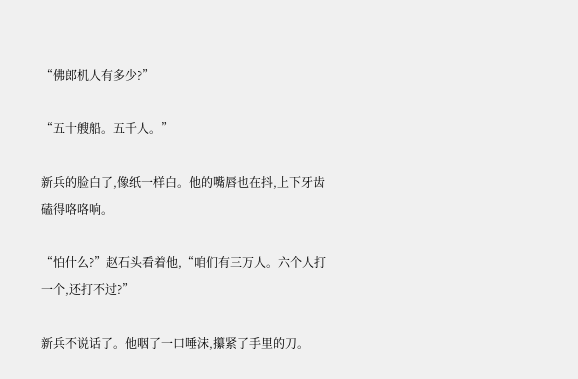“佛郎机人有多少?”

“五十艘船。五千人。”

新兵的脸白了,像纸一样白。他的嘴唇也在抖,上下牙齿磕得咯咯响。

“怕什么?”赵石头看着他,“咱们有三万人。六个人打一个,还打不过?”

新兵不说话了。他咽了一口唾沫,攥紧了手里的刀。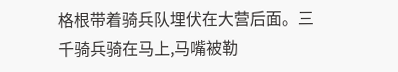格根带着骑兵队埋伏在大营后面。三千骑兵骑在马上,马嘴被勒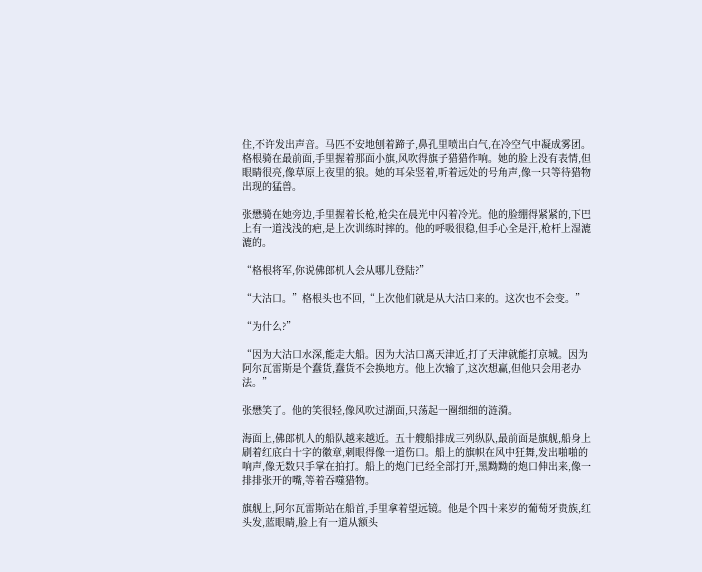住,不许发出声音。马匹不安地刨着蹄子,鼻孔里喷出白气,在冷空气中凝成雾团。格根骑在最前面,手里握着那面小旗,风吹得旗子猎猎作响。她的脸上没有表情,但眼睛很亮,像草原上夜里的狼。她的耳朵竖着,听着远处的号角声,像一只等待猎物出现的猛兽。

张懋骑在她旁边,手里握着长枪,枪尖在晨光中闪着冷光。他的脸绷得紧紧的,下巴上有一道浅浅的疤,是上次训练时摔的。他的呼吸很稳,但手心全是汗,枪杆上湿漉漉的。

“格根将军,你说佛郎机人会从哪儿登陆?”

“大沽口。”格根头也不回,“上次他们就是从大沽口来的。这次也不会变。”

“为什么?”

“因为大沽口水深,能走大船。因为大沽口离天津近,打了天津就能打京城。因为阿尔瓦雷斯是个蠢货,蠢货不会换地方。他上次输了,这次想赢,但他只会用老办法。”

张懋笑了。他的笑很轻,像风吹过湖面,只荡起一圈细细的涟漪。

海面上,佛郎机人的船队越来越近。五十艘船排成三列纵队,最前面是旗舰,船身上刷着红底白十字的徽章,刺眼得像一道伤口。船上的旗帜在风中狂舞,发出啪啪的响声,像无数只手掌在拍打。船上的炮门已经全部打开,黑黝黝的炮口伸出来,像一排排张开的嘴,等着吞噬猎物。

旗舰上,阿尔瓦雷斯站在船首,手里拿着望远镜。他是个四十来岁的葡萄牙贵族,红头发,蓝眼睛,脸上有一道从额头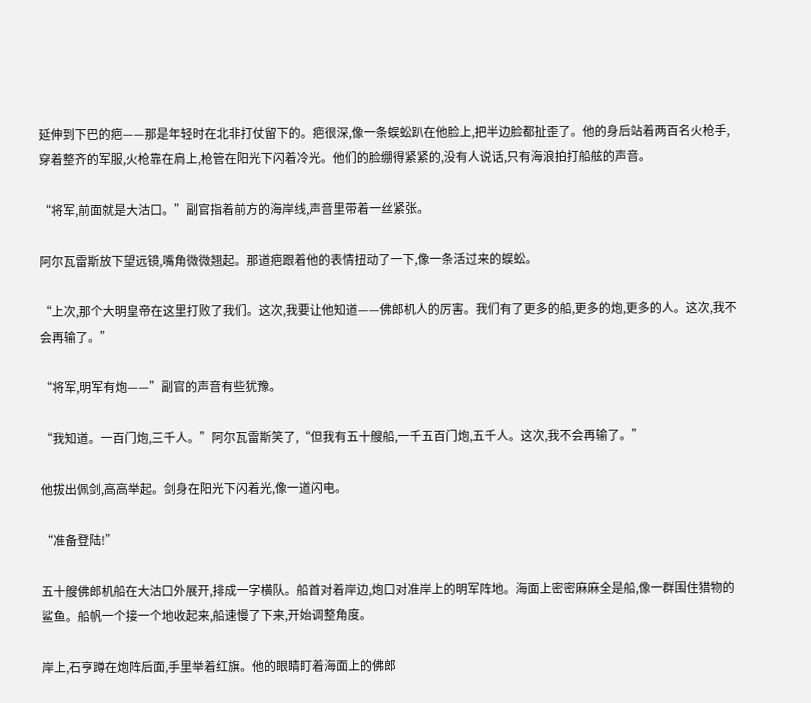延伸到下巴的疤——那是年轻时在北非打仗留下的。疤很深,像一条蜈蚣趴在他脸上,把半边脸都扯歪了。他的身后站着两百名火枪手,穿着整齐的军服,火枪靠在肩上,枪管在阳光下闪着冷光。他们的脸绷得紧紧的,没有人说话,只有海浪拍打船舷的声音。

“将军,前面就是大沽口。”副官指着前方的海岸线,声音里带着一丝紧张。

阿尔瓦雷斯放下望远镜,嘴角微微翘起。那道疤跟着他的表情扭动了一下,像一条活过来的蜈蚣。

“上次,那个大明皇帝在这里打败了我们。这次,我要让他知道——佛郎机人的厉害。我们有了更多的船,更多的炮,更多的人。这次,我不会再输了。”

“将军,明军有炮——”副官的声音有些犹豫。

“我知道。一百门炮,三千人。”阿尔瓦雷斯笑了,“但我有五十艘船,一千五百门炮,五千人。这次,我不会再输了。”

他拔出佩剑,高高举起。剑身在阳光下闪着光,像一道闪电。

“准备登陆!”

五十艘佛郎机船在大沽口外展开,排成一字横队。船首对着岸边,炮口对准岸上的明军阵地。海面上密密麻麻全是船,像一群围住猎物的鲨鱼。船帆一个接一个地收起来,船速慢了下来,开始调整角度。

岸上,石亨蹲在炮阵后面,手里举着红旗。他的眼睛盯着海面上的佛郎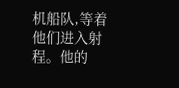机船队,等着他们进入射程。他的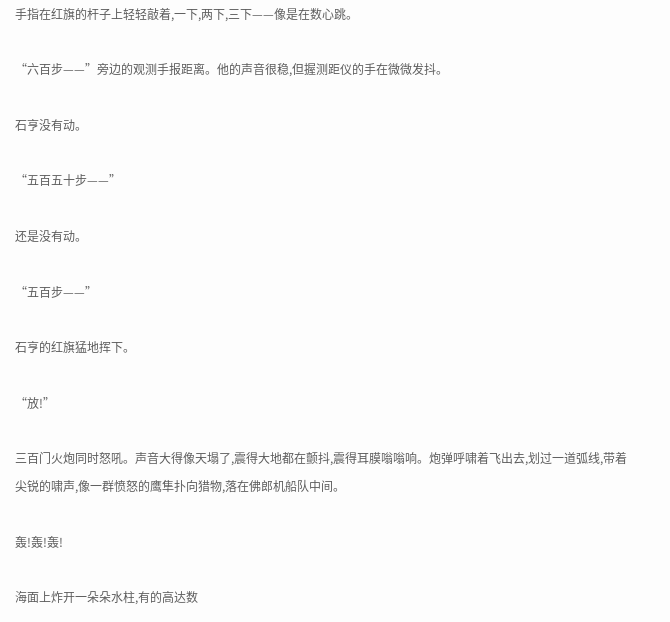手指在红旗的杆子上轻轻敲着,一下,两下,三下——像是在数心跳。

“六百步——”旁边的观测手报距离。他的声音很稳,但握测距仪的手在微微发抖。

石亨没有动。

“五百五十步——”

还是没有动。

“五百步——”

石亨的红旗猛地挥下。

“放!”

三百门火炮同时怒吼。声音大得像天塌了,震得大地都在颤抖,震得耳膜嗡嗡响。炮弹呼啸着飞出去,划过一道弧线,带着尖锐的啸声,像一群愤怒的鹰隼扑向猎物,落在佛郎机船队中间。

轰!轰!轰!

海面上炸开一朵朵水柱,有的高达数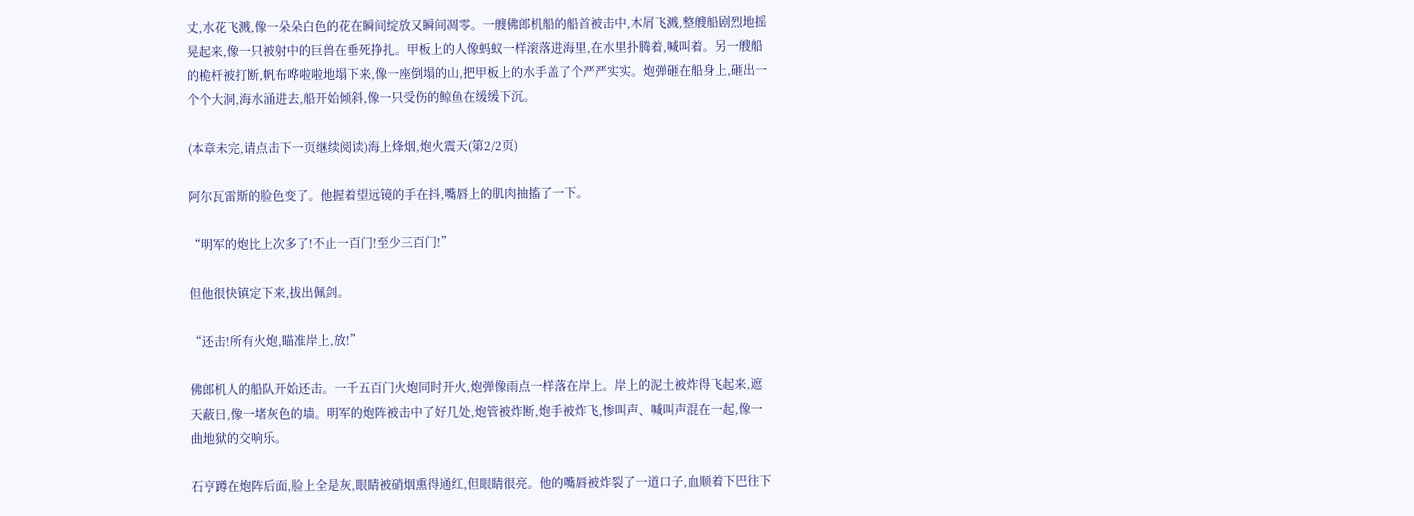丈,水花飞溅,像一朵朵白色的花在瞬间绽放又瞬间凋零。一艘佛郎机船的船首被击中,木屑飞溅,整艘船剧烈地摇晃起来,像一只被射中的巨兽在垂死挣扎。甲板上的人像蚂蚁一样滚落进海里,在水里扑腾着,喊叫着。另一艘船的桅杆被打断,帆布哗啦啦地塌下来,像一座倒塌的山,把甲板上的水手盖了个严严实实。炮弹砸在船身上,砸出一个个大洞,海水涌进去,船开始倾斜,像一只受伤的鲸鱼在缓缓下沉。

(本章未完,请点击下一页继续阅读)海上烽烟,炮火震天(第2/2页)

阿尔瓦雷斯的脸色变了。他握着望远镜的手在抖,嘴唇上的肌肉抽搐了一下。

“明军的炮比上次多了!不止一百门!至少三百门!”

但他很快镇定下来,拔出佩剑。

“还击!所有火炮,瞄准岸上,放!”

佛郎机人的船队开始还击。一千五百门火炮同时开火,炮弹像雨点一样落在岸上。岸上的泥土被炸得飞起来,遮天蔽日,像一堵灰色的墙。明军的炮阵被击中了好几处,炮管被炸断,炮手被炸飞,惨叫声、喊叫声混在一起,像一曲地狱的交响乐。

石亨蹲在炮阵后面,脸上全是灰,眼睛被硝烟熏得通红,但眼睛很亮。他的嘴唇被炸裂了一道口子,血顺着下巴往下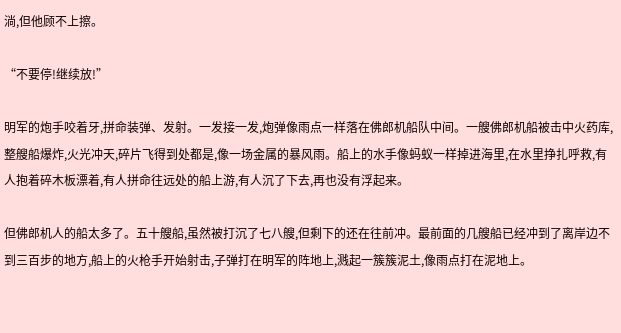淌,但他顾不上擦。

“不要停!继续放!”

明军的炮手咬着牙,拼命装弹、发射。一发接一发,炮弹像雨点一样落在佛郎机船队中间。一艘佛郎机船被击中火药库,整艘船爆炸,火光冲天,碎片飞得到处都是,像一场金属的暴风雨。船上的水手像蚂蚁一样掉进海里,在水里挣扎呼救,有人抱着碎木板漂着,有人拼命往远处的船上游,有人沉了下去,再也没有浮起来。

但佛郎机人的船太多了。五十艘船,虽然被打沉了七八艘,但剩下的还在往前冲。最前面的几艘船已经冲到了离岸边不到三百步的地方,船上的火枪手开始射击,子弹打在明军的阵地上,溅起一簇簇泥土,像雨点打在泥地上。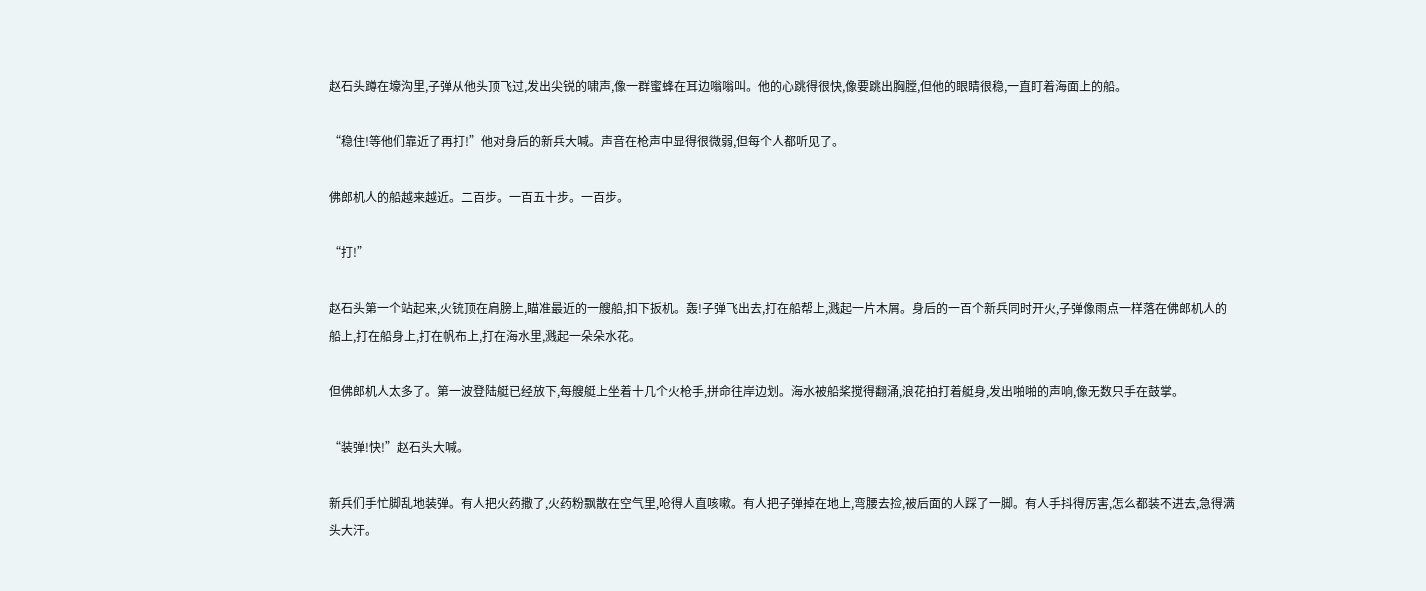赵石头蹲在壕沟里,子弹从他头顶飞过,发出尖锐的啸声,像一群蜜蜂在耳边嗡嗡叫。他的心跳得很快,像要跳出胸膛,但他的眼睛很稳,一直盯着海面上的船。

“稳住!等他们靠近了再打!”他对身后的新兵大喊。声音在枪声中显得很微弱,但每个人都听见了。

佛郎机人的船越来越近。二百步。一百五十步。一百步。

“打!”

赵石头第一个站起来,火铳顶在肩膀上,瞄准最近的一艘船,扣下扳机。轰!子弹飞出去,打在船帮上,溅起一片木屑。身后的一百个新兵同时开火,子弹像雨点一样落在佛郎机人的船上,打在船身上,打在帆布上,打在海水里,溅起一朵朵水花。

但佛郎机人太多了。第一波登陆艇已经放下,每艘艇上坐着十几个火枪手,拼命往岸边划。海水被船桨搅得翻涌,浪花拍打着艇身,发出啪啪的声响,像无数只手在鼓掌。

“装弹!快!”赵石头大喊。

新兵们手忙脚乱地装弹。有人把火药撒了,火药粉飘散在空气里,呛得人直咳嗽。有人把子弹掉在地上,弯腰去捡,被后面的人踩了一脚。有人手抖得厉害,怎么都装不进去,急得满头大汗。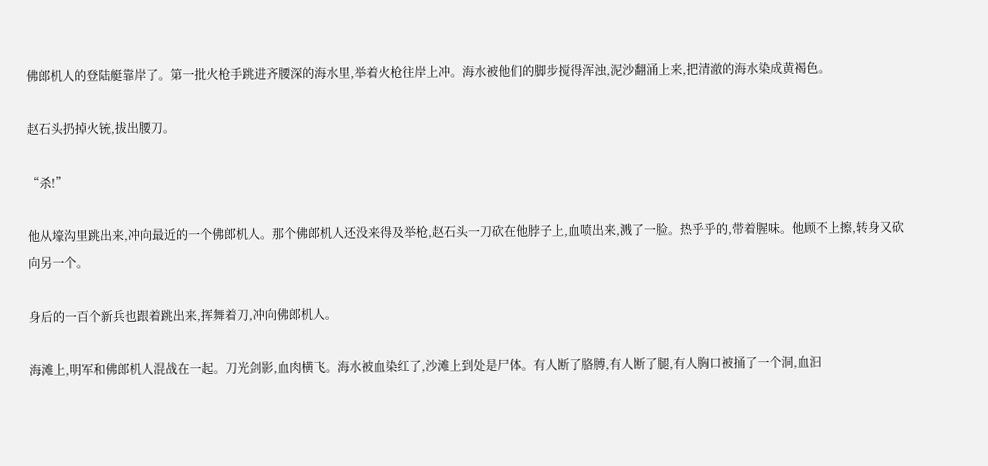佛郎机人的登陆艇靠岸了。第一批火枪手跳进齐腰深的海水里,举着火枪往岸上冲。海水被他们的脚步搅得浑浊,泥沙翻涌上来,把清澈的海水染成黄褐色。

赵石头扔掉火铳,拔出腰刀。

“杀!”

他从壕沟里跳出来,冲向最近的一个佛郎机人。那个佛郎机人还没来得及举枪,赵石头一刀砍在他脖子上,血喷出来,溅了一脸。热乎乎的,带着腥味。他顾不上擦,转身又砍向另一个。

身后的一百个新兵也跟着跳出来,挥舞着刀,冲向佛郎机人。

海滩上,明军和佛郎机人混战在一起。刀光剑影,血肉横飞。海水被血染红了,沙滩上到处是尸体。有人断了胳膊,有人断了腿,有人胸口被捅了一个洞,血汩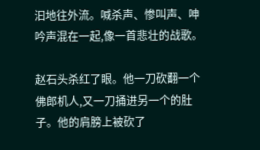汩地往外流。喊杀声、惨叫声、呻吟声混在一起,像一首悲壮的战歌。

赵石头杀红了眼。他一刀砍翻一个佛郎机人,又一刀捅进另一个的肚子。他的肩膀上被砍了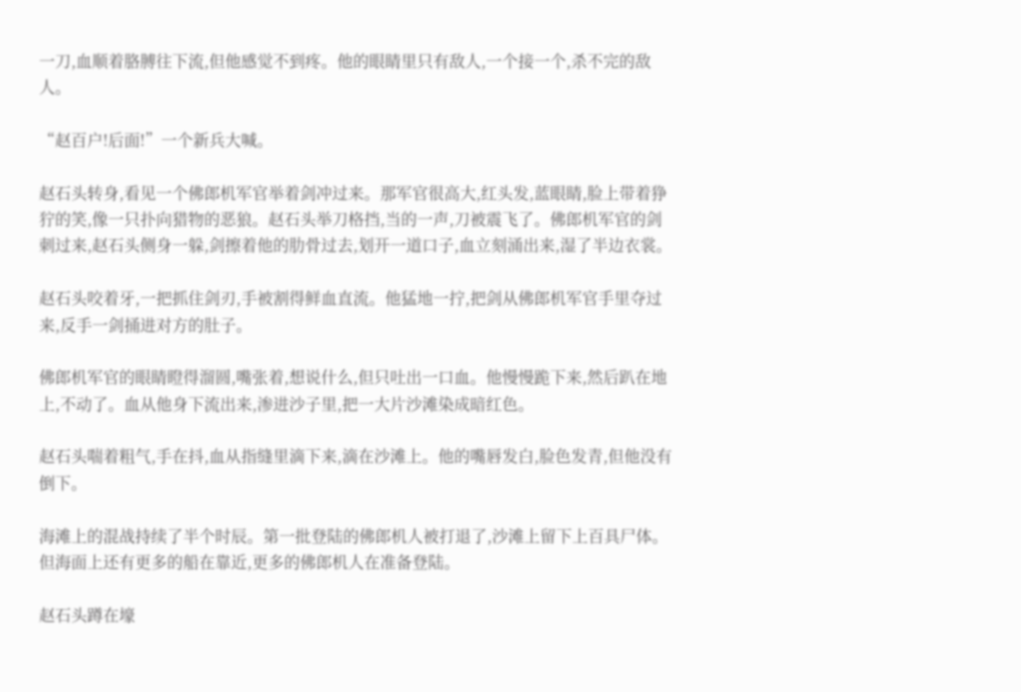一刀,血顺着胳膊往下流,但他感觉不到疼。他的眼睛里只有敌人,一个接一个,杀不完的敌人。

“赵百户!后面!”一个新兵大喊。

赵石头转身,看见一个佛郎机军官举着剑冲过来。那军官很高大,红头发,蓝眼睛,脸上带着狰狞的笑,像一只扑向猎物的恶狼。赵石头举刀格挡,当的一声,刀被震飞了。佛郎机军官的剑刺过来,赵石头侧身一躲,剑擦着他的肋骨过去,划开一道口子,血立刻涌出来,湿了半边衣裳。

赵石头咬着牙,一把抓住剑刃,手被割得鲜血直流。他猛地一拧,把剑从佛郎机军官手里夺过来,反手一剑捅进对方的肚子。

佛郎机军官的眼睛瞪得溜圆,嘴张着,想说什么,但只吐出一口血。他慢慢跪下来,然后趴在地上,不动了。血从他身下流出来,渗进沙子里,把一大片沙滩染成暗红色。

赵石头喘着粗气,手在抖,血从指缝里滴下来,滴在沙滩上。他的嘴唇发白,脸色发青,但他没有倒下。

海滩上的混战持续了半个时辰。第一批登陆的佛郎机人被打退了,沙滩上留下上百具尸体。但海面上还有更多的船在靠近,更多的佛郎机人在准备登陆。

赵石头蹲在壕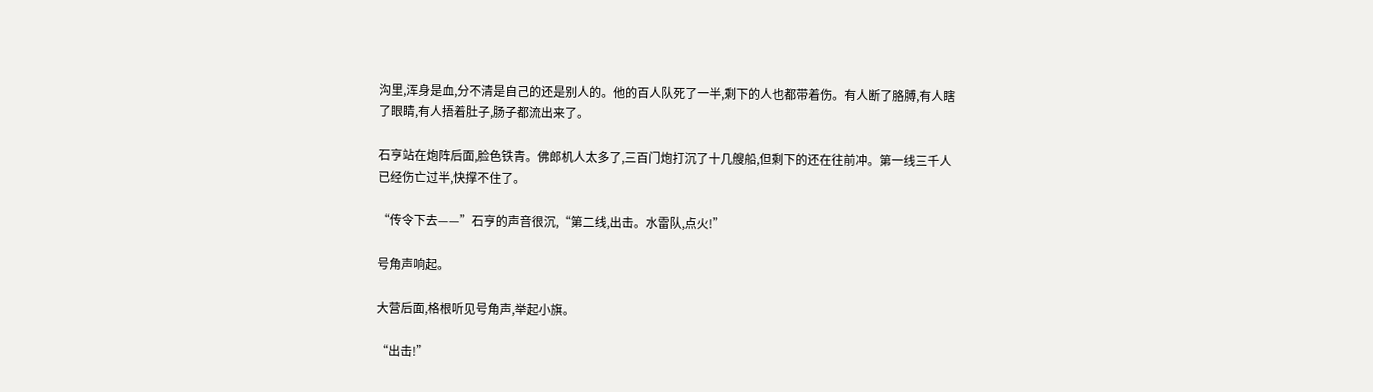沟里,浑身是血,分不清是自己的还是别人的。他的百人队死了一半,剩下的人也都带着伤。有人断了胳膊,有人瞎了眼睛,有人捂着肚子,肠子都流出来了。

石亨站在炮阵后面,脸色铁青。佛郎机人太多了,三百门炮打沉了十几艘船,但剩下的还在往前冲。第一线三千人已经伤亡过半,快撑不住了。

“传令下去——”石亨的声音很沉,“第二线,出击。水雷队,点火!”

号角声响起。

大营后面,格根听见号角声,举起小旗。

“出击!”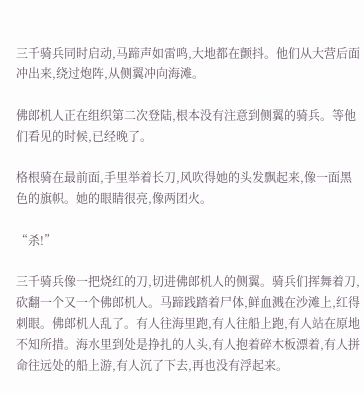三千骑兵同时启动,马蹄声如雷鸣,大地都在颤抖。他们从大营后面冲出来,绕过炮阵,从侧翼冲向海滩。

佛郎机人正在组织第二次登陆,根本没有注意到侧翼的骑兵。等他们看见的时候,已经晚了。

格根骑在最前面,手里举着长刀,风吹得她的头发飘起来,像一面黑色的旗帜。她的眼睛很亮,像两团火。

“杀!”

三千骑兵像一把烧红的刀,切进佛郎机人的侧翼。骑兵们挥舞着刀,砍翻一个又一个佛郎机人。马蹄践踏着尸体,鲜血溅在沙滩上,红得刺眼。佛郎机人乱了。有人往海里跑,有人往船上跑,有人站在原地不知所措。海水里到处是挣扎的人头,有人抱着碎木板漂着,有人拼命往远处的船上游,有人沉了下去,再也没有浮起来。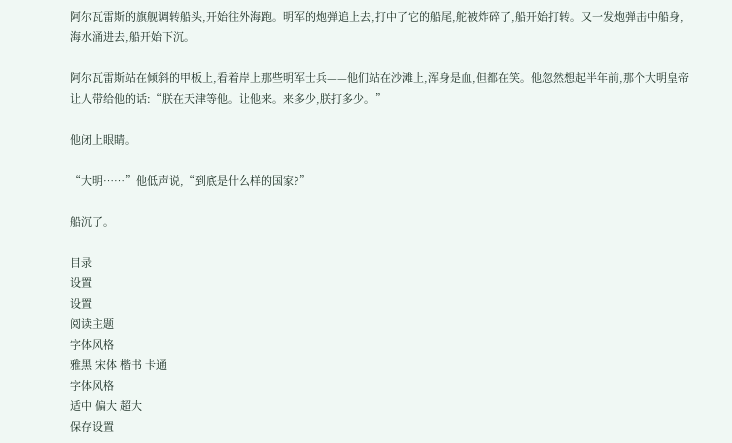阿尔瓦雷斯的旗舰调转船头,开始往外海跑。明军的炮弹追上去,打中了它的船尾,舵被炸碎了,船开始打转。又一发炮弹击中船身,海水涌进去,船开始下沉。

阿尔瓦雷斯站在倾斜的甲板上,看着岸上那些明军士兵——他们站在沙滩上,浑身是血,但都在笑。他忽然想起半年前,那个大明皇帝让人带给他的话:“朕在天津等他。让他来。来多少,朕打多少。”

他闭上眼睛。

“大明……”他低声说,“到底是什么样的国家?”

船沉了。

目录
设置
设置
阅读主题
字体风格
雅黑 宋体 楷书 卡通
字体风格
适中 偏大 超大
保存设置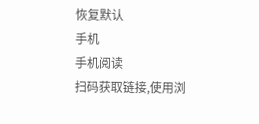恢复默认
手机
手机阅读
扫码获取链接,使用浏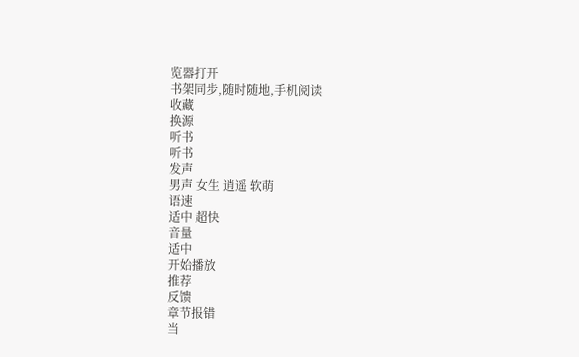览器打开
书架同步,随时随地,手机阅读
收藏
换源
听书
听书
发声
男声 女生 逍遥 软萌
语速
适中 超快
音量
适中
开始播放
推荐
反馈
章节报错
当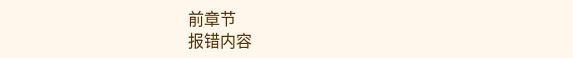前章节
报错内容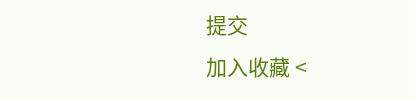提交
加入收藏 <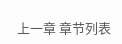上一章 章节列表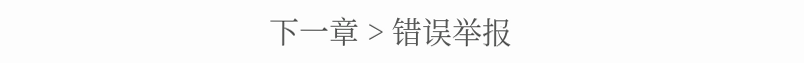下一章 > 错误举报